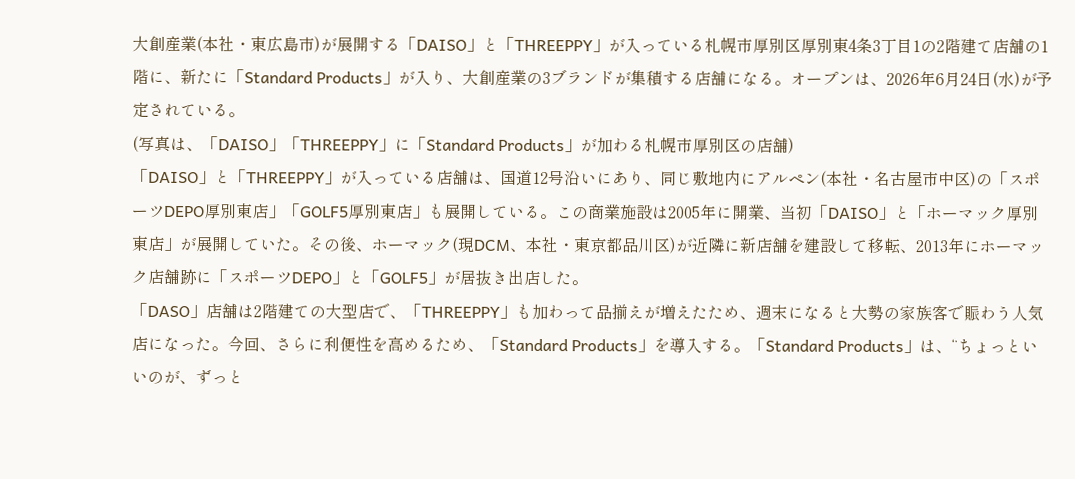大創産業(本社・東広島市)が展開する「DAISO」と「THREEPPY」が入っている札幌市厚別区厚別東4条3丁目1の2階建て店舗の1階に、新たに「Standard Products」が入り、大創産業の3ブランドが集積する店舗になる。オープンは、2026年6月24日(水)が予定されている。
(写真は、「DAISO」「THREEPPY」に「Standard Products」が加わる札幌市厚別区の店舗)
「DAISO」と「THREEPPY」が入っている店舗は、国道12号沿いにあり、同じ敷地内にアルペン(本社・名古屋市中区)の「スポーツDEPO厚別東店」「GOLF5厚別東店」も展開している。この商業施設は2005年に開業、当初「DAISO」と「ホーマック厚別東店」が展開していた。その後、ホーマック(現DCM、本社・東京都品川区)が近隣に新店舗を建設して移転、2013年にホーマック店舗跡に「スポーツDEPO」と「GOLF5」が居抜き出店した。
「DASO」店舗は2階建ての大型店で、「THREEPPY」も加わって品揃えが増えたため、週末になると大勢の家族客で賑わう人気店になった。今回、さらに利便性を高めるため、「Standard Products」を導入する。「Standard Products」は、“ちょっといいのが、ずっと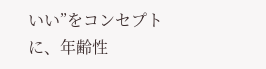いい”をコンセプトに、年齢性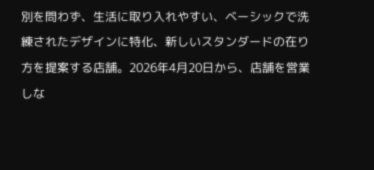別を問わず、生活に取り入れやすい、ベーシックで洗練されたデザインに特化、新しいスタンダードの在り方を提案する店舗。2026年4月20日から、店舗を営業しな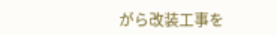がら改装工事を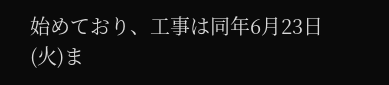始めており、工事は同年6月23日(火)ま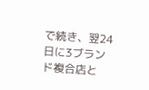で続き、翌24日に3ブランド複合店と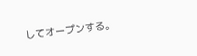してオープンする。